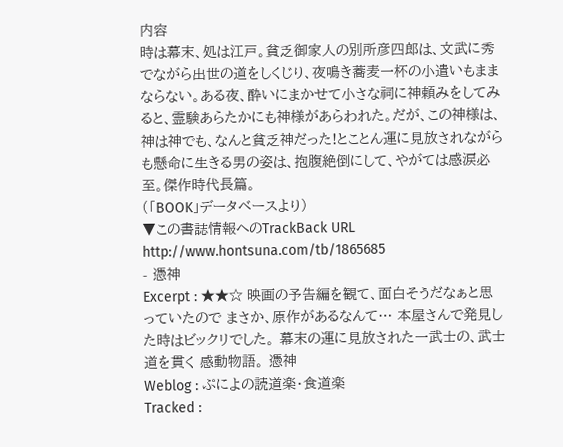内容
時は幕末、処は江戸。貧乏御家人の別所彦四郎は、文武に秀でながら出世の道をしくじり、夜鳴き蕎麦一杯の小遣いもままならない。ある夜、酔いにまかせて小さな祠に神頼みをしてみると、霊験あらたかにも神様があらわれた。だが、この神様は、神は神でも、なんと貧乏神だった!とことん運に見放されながらも懸命に生きる男の姿は、抱腹絶倒にして、やがては感涙必至。傑作時代長篇。
(「BOOK」データベースより)
▼この書誌情報へのTrackBack URL
http://www.hontsuna.com/tb/1865685
- 憑神
Excerpt : ★★☆ 映画の予告編を観て、面白そうだなぁと思っていたので まさか、原作があるなんて… 本屋さんで発見した時はビックリでした。 幕末の運に見放された一武士の、武士道を貫く 感動物語。 憑神
Weblog : ぷによの読道楽・食道楽
Tracked :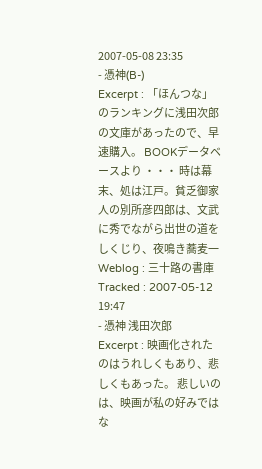2007-05-08 23:35
- 憑神(B-)
Excerpt : 「ほんつな」のランキングに浅田次郎の文庫があったので、早速購入。 BOOKデータベースより ・・・ 時は幕末、処は江戸。貧乏御家人の別所彦四郎は、文武に秀でながら出世の道をしくじり、夜鳴き蕎麦一
Weblog : 三十路の書庫
Tracked : 2007-05-12 19:47
- 憑神 浅田次郎
Excerpt : 映画化されたのはうれしくもあり、悲しくもあった。 悲しいのは、映画が私の好みではな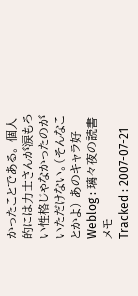かったことである。 個人的には力士さんが涙もろい性格じゃなかったのがいただけない。(そんなことかよ) あのキャラ好
Weblog : 璃々夜の読書メモ
Tracked : 2007-07-21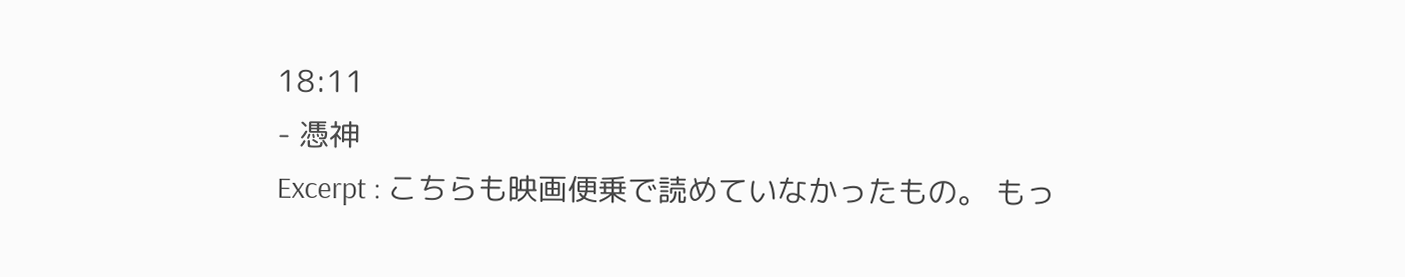18:11
- 憑神
Excerpt : こちらも映画便乗で読めていなかったもの。 もっ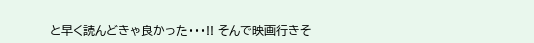と早く読んどきゃ良かった・・・!! そんで映画行きそ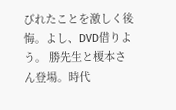びれたことを激しく後悔。よし、DVD借りよう。 勝先生と榎本さん登場。時代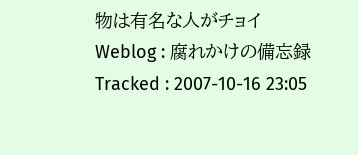物は有名な人がチョイ
Weblog : 腐れかけの備忘録
Tracked : 2007-10-16 23:05